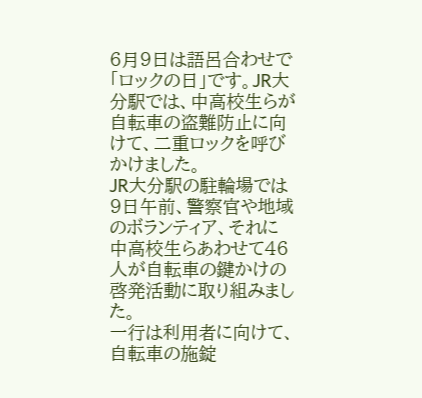6月9日は語呂合わせで「ロックの日」です。JR大分駅では、中高校生らが自転車の盗難防止に向けて、二重ロックを呼びかけました。
JR大分駅の駐輪場では9日午前、警察官や地域のボランティア、それに中高校生らあわせて46人が自転車の鍵かけの啓発活動に取り組みました。
一行は利用者に向けて、自転車の施錠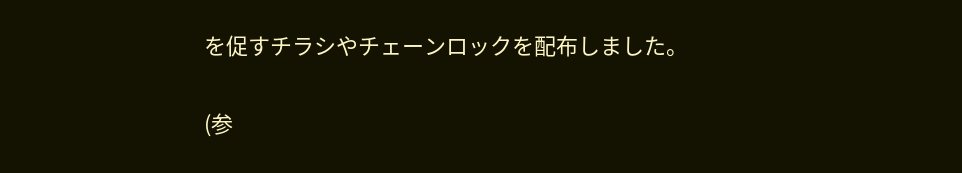を促すチラシやチェーンロックを配布しました。

(参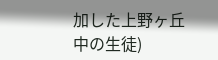加した上野ヶ丘中の生徒)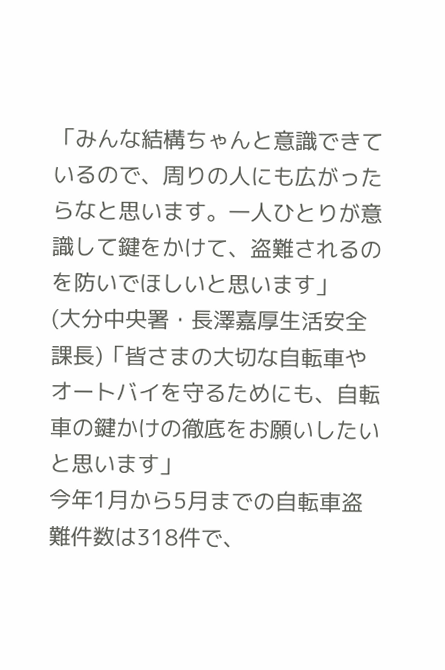「みんな結構ちゃんと意識できているので、周りの人にも広がったらなと思います。一人ひとりが意識して鍵をかけて、盗難されるのを防いでほしいと思います」
(大分中央署・長澤嘉厚生活安全課長)「皆さまの大切な自転車やオートバイを守るためにも、自転車の鍵かけの徹底をお願いしたいと思います」
今年1月から5月までの自転車盗難件数は318件で、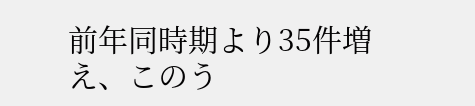前年同時期より35件増え、このう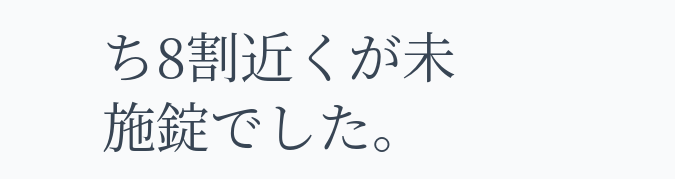ち8割近くが未施錠でした。